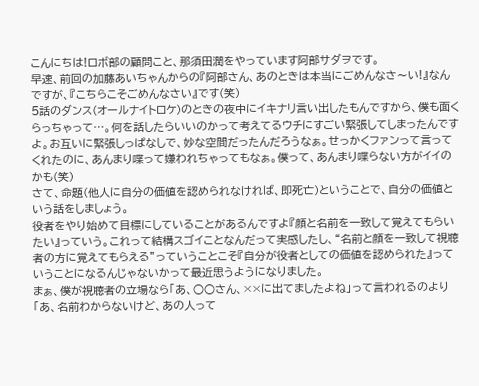こんにちは!ロボ部の顧問こと、那須田潤をやっています阿部サダヲです。
早速、前回の加藤あいちゃんからの『阿部さん、あのときは本当にごめんなさ〜い!』なんですが、『こちらこそごめんなさい』です(笑)
5話のダンス(オールナイトロケ)のときの夜中にイキナリ言い出したもんですから、僕も面くらっちゃって…。何を話したらいいのかって考えてるウチにすごい緊張してしまったんですよ。お互いに緊張しっぱなしで、妙な空間だったんだろうなぁ。せっかくファンって言ってくれたのに、あんまり喋って嫌われちゃってもなぁ。僕って、あんまり喋らない方がイイのかも(笑)
さて、命題(他人に自分の価値を認められなければ、即死亡)ということで、自分の価値という話をしましょう。
役者をやり始めて目標にしていることがあるんですよ『顔と名前を一致して覚えてもらいたい』っていう。これって結構スゴイことなんだって実感したし、“名前と顔を一致して視聴者の方に覚えてもらえる”っていうことこそ『自分が役者としての価値を認められた』っていうことになるんじゃないかって最近思うようになりました。
まぁ、僕が視聴者の立場なら「あ、○○さん、××に出てましたよね」って言われるのより「あ、名前わからないけど、あの人って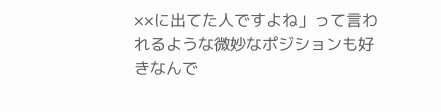××に出てた人ですよね」って言われるような微妙なポジションも好きなんで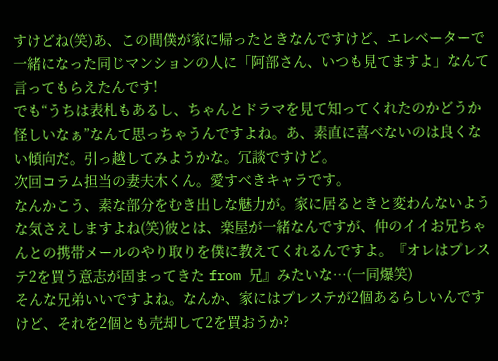すけどね(笑)あ、この間僕が家に帰ったときなんですけど、エレベーターで一緒になった同じマンションの人に「阿部さん、いつも見てますよ」なんて言ってもらえたんです!
でも“うちは表札もあるし、ちゃんとドラマを見て知ってくれたのかどうか怪しいなぁ”なんて思っちゃうんですよね。あ、素直に喜べないのは良くない傾向だ。引っ越してみようかな。冗談ですけど。
次回コラム担当の妻夫木くん。愛すべきキャラです。
なんかこう、素な部分をむき出しな魅力が。家に居るときと変わんないような気さえしますよね(笑)彼とは、楽屋が一緒なんですが、仲のイイお兄ちゃんとの携帯メールのやり取りを僕に教えてくれるんですよ。『オレはプレステ2を買う意志が固まってきた from 兄』みたいな…(一同爆笑)
そんな兄弟いいですよね。なんか、家にはプレステが2個あるらしいんですけど、それを2個とも売却して2を買おうか?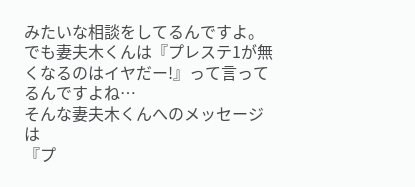みたいな相談をしてるんですよ。
でも妻夫木くんは『プレステ1が無くなるのはイヤだー!』って言ってるんですよね…
そんな妻夫木くんへのメッセージは
『プ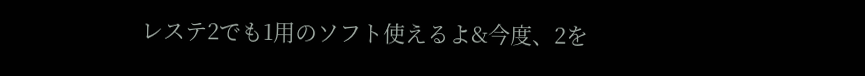レステ2でも1用のソフト使えるよ&今度、2を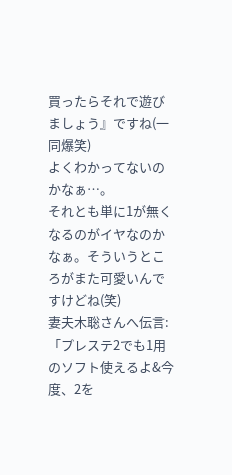買ったらそれで遊びましょう』ですね(一同爆笑)
よくわかってないのかなぁ…。
それとも単に1が無くなるのがイヤなのかなぁ。そういうところがまた可愛いんですけどね(笑)
妻夫木聡さんへ伝言:
「プレステ2でも1用のソフト使えるよ&今度、2を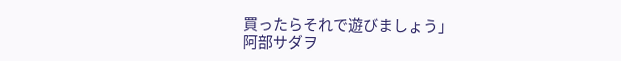買ったらそれで遊びましょう」
阿部サダヲ